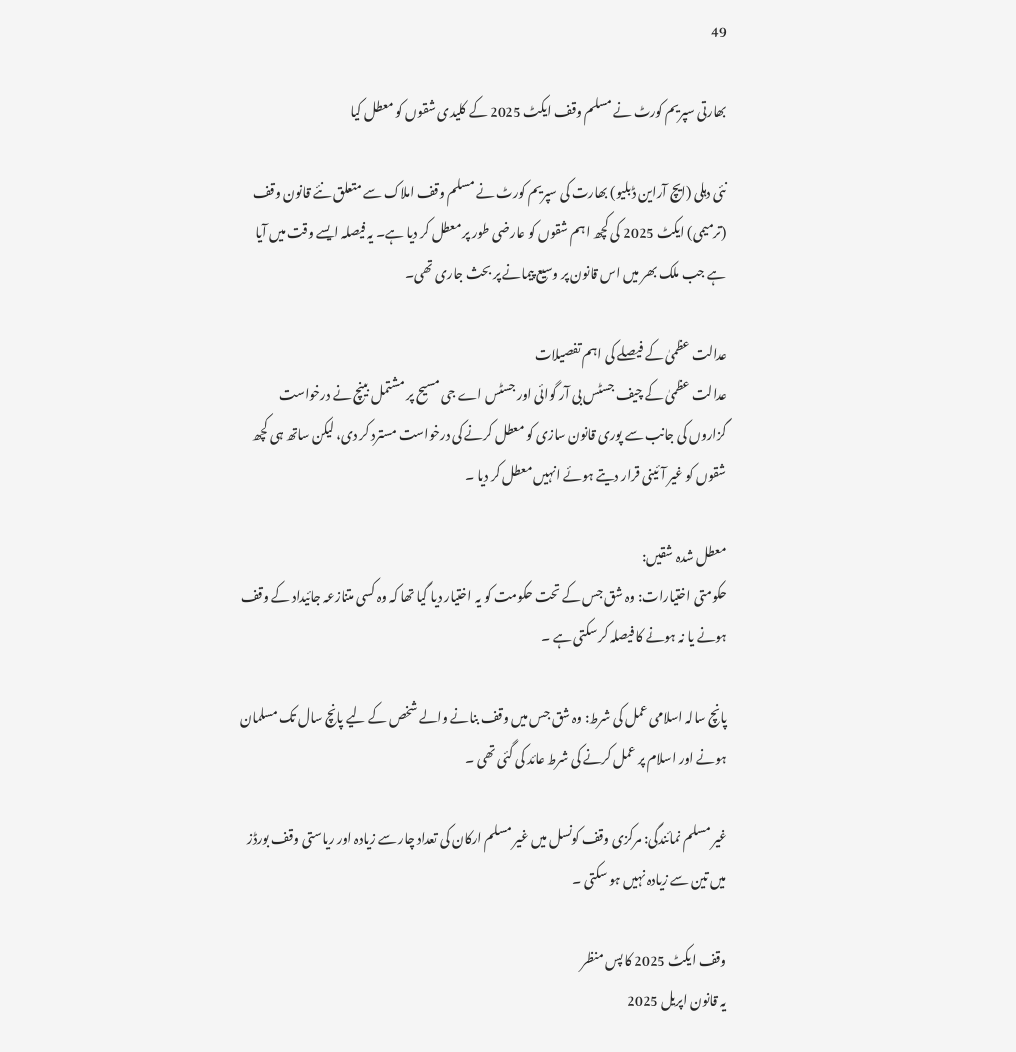49

بھارتی سپریم کورٹ نے مسلم وقف ایکٹ 2025 کے کلیدی شقوں کو معطل کیا

نئی دہلی (ایچ آراین ڈبلیو) بھارت کی سپریم کورٹ نے مسلم وقف املاک سے متعلق نئے قانون وقف (ترمیمی) ایکٹ 2025 کی کچھ اہم شقوں کو عارضی طور پر معطل کر دیا ہے۔ یہ فیصلہ ایسے وقت میں آیا ہے جب ملک بھر میں اس قانون پر وسیع پیمانے پر بحث جاری تھی۔

عدالت عظمیٰ کے فیصلے کی اہم تفصیلات
عدالت عظمیٰ کے چیف جسٹس بی آر گوائی اور جسٹس اے جی مسیح پر مشتمل بینچ نے درخواست گزاروں کی جانب سے پوری قانون سازی کو معطل کرنے کی درخواست مسترد کر دی، لیکن ساتھ ہی کچھ شقوں کو غیر آئینی قرار دیتے ہوئے انہیں معطل کر دیا ۔

معطل شدہ شقیں:
حکومتی اختیارات: وہ شق جس کے تحت حکومت کو یہ اختیار دیا گیا تھا کہ وہ کسی متنازعہ جائیداد کے وقف ہونے یا نہ ہونے کا فیصلہ کر سکتی ہے ۔

پانچ سالہ اسلامی عمل کی شرط: وہ شق جس میں وقف بنانے والے شخص کے لیے پانچ سال تک مسلمان ہونے اور اسلام پر عمل کرنے کی شرط عائد کی گئی تھی ۔

غیر مسلم نمائندگی: مرکزی وقف کونسل میں غیر مسلم ارکان کی تعداد چار سے زیادہ اور ریاستی وقف بورڈز میں تین سے زیادہ نہیں ہو سکتی ۔

وقف ایکٹ 2025 کا پس منظر
یہ قانون اپریل 2025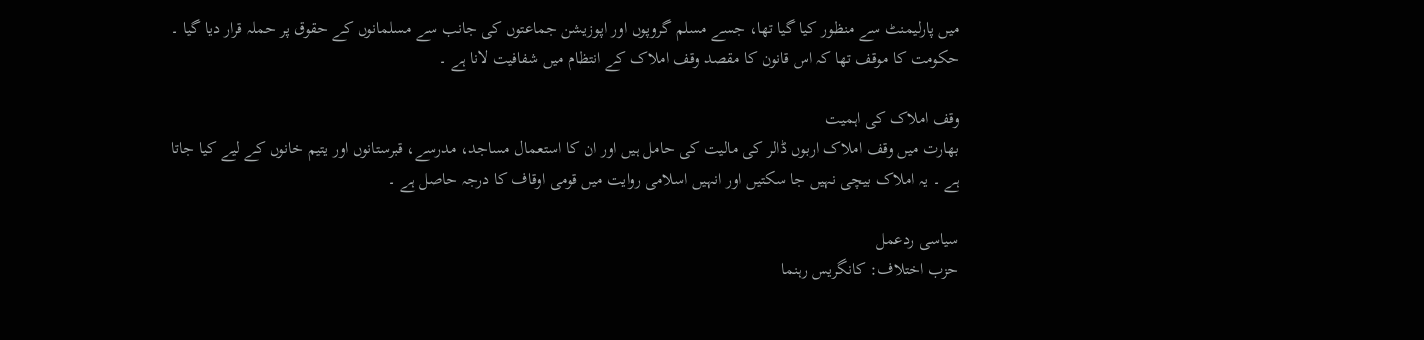میں پارلیمنٹ سے منظور کیا گیا تھا، جسے مسلم گروپوں اور اپوزیشن جماعتوں کی جانب سے مسلمانوں کے حقوق پر حملہ قرار دیا گیا ۔ حکومت کا موقف تھا کہ اس قانون کا مقصد وقف املاک کے انتظام میں شفافیت لانا ہے ۔

وقف املاک کی اہمیت
بھارت میں وقف املاک اربوں ڈالر کی مالیت کی حامل ہیں اور ان کا استعمال مساجد، مدرسے، قبرستانوں اور یتیم خانوں کے لیے کیا جاتا ہے ۔ یہ املاک بیچی نہیں جا سکتیں اور انہیں اسلامی روایت میں قومی اوقاف کا درجہ حاصل ہے ۔

سیاسی ردعمل
حزب اختلاف: کانگریس رہنما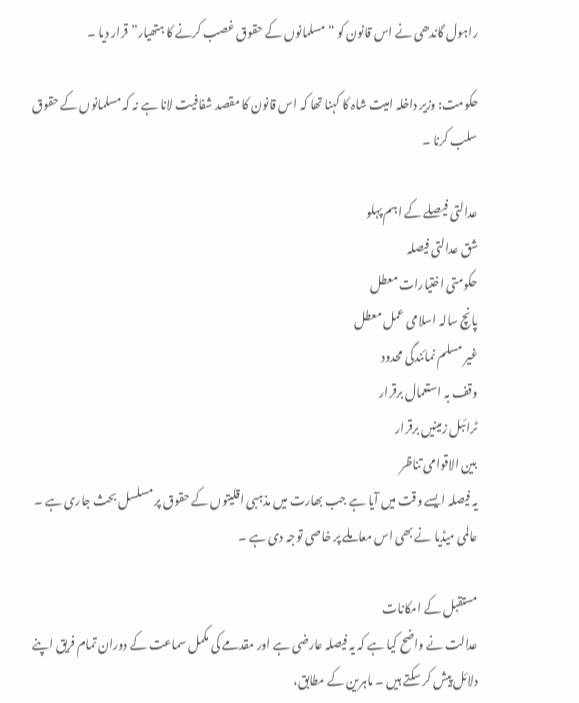راہول گاندھی نے اس قانون کو “مسلمانوں کے حقوق غصب کرنے کا ہتھیار” قرار دیا ۔

حکومت: وزیر داخلہ امیت شاہ کا کہنا تھا کہ اس قانون کا مقصد شفافیت لانا ہے نہ کہ مسلمانوں کے حقوق سلب کرنا ۔

عدالتی فیصلے کے اہم پہلو
شق عدالتی فیصلہ
حکومتی اختیارات معطل
پانچ سالہ اسلامی عمل معطل
غیر مسلم نمائندگی محدود
وقف بہ استعمال برقرار
ٹرائبل زمینیں برقرار
بین الاقوامی تناظر
یہ فیصلہ ایسے وقت میں آیا ہے جب بھارت میں مذہبی اقلیتوں کے حقوق پر مسلسل بحث جاری ہے ۔ عالمی میڈیا نے بھی اس معاملے پر خاصی توجہ دی ہے ۔

مستقبل کے امکانات
عدالت نے واضح کیا ہے کہ یہ فیصلہ عارضی ہے اور مقدمے کی مکمل سماعت کے دوران تمام فریق اپنے دلائل پیش کر سکتے ہیں ۔ ماہرین کے مطابق،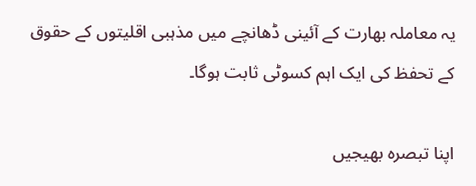یہ معاملہ بھارت کے آئینی ڈھانچے میں مذہبی اقلیتوں کے حقوق کے تحفظ کی ایک اہم کسوٹی ثابت ہوگا۔

اپنا تبصرہ بھیجیں